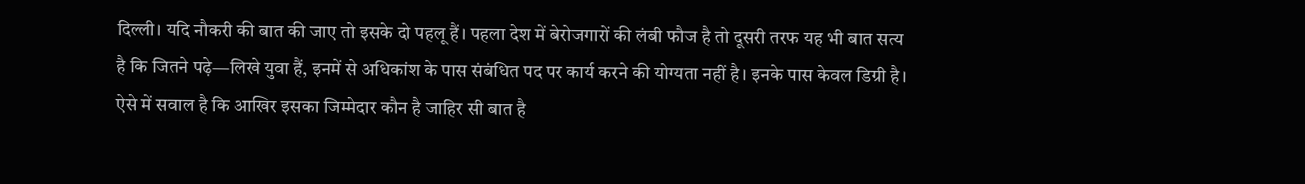दिल्ली। यदि नौकरी की बात की जाए तो इसके दो पहलू हैं। पहला देश में बेरोजगारों की लंबी फौज है तो दूसरी तरफ यह भी बात सत्य है कि जितने पढ़े—लिखे युवा हैं, इनमें से अधिकांश के पास संबंधित पद पर कार्य करने की योग्यता नहीं है। इनके पास केवल डिग्री है। ऐसे में सवाल है कि आखिर इसका जिम्मेदार कौन है जाहिर सी बात है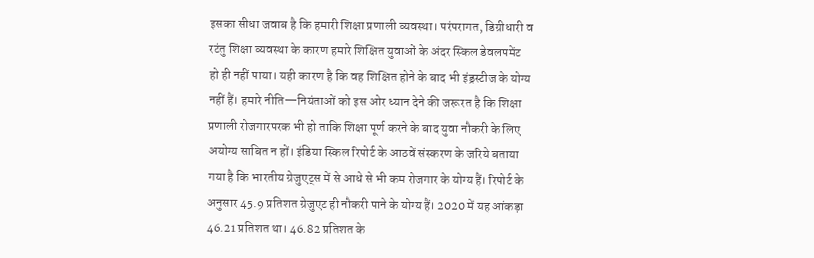इसका सीधा जवाब है कि हमारी शिक्षा प्रणाली व्यवस्था। परंपरागत, डिग्रीधारी व रटंतु शिक्षा व्यवस्था के कारण हमारे शिक्षित युवाओं के अंदर स्किल डेवलपमेंट हो ही नहीं पाया। यही कारण है कि वह शिक्षित होने के बाद भी इंड्रस्टीज के योग्य नहीं हैं। हमारे नीति—नियंताओं को इस ओर ध्यान देने की जरूरत है कि शिक्षा प्रणाली रोजगारपरक भी हो ताकि शिक्षा पूर्ण करने के बाद युवा नौकरी के लिए अयोग्य साबित न हों। इंडिया स्किल रिपोर्ट के आठवें संस्करण के जरिये बताया गया है कि भारतीय ग्रेजुएट्स में से आधे से भी कम रोजगार के योग्य हैं। रिपोर्ट के अनुसार 45.9 प्रतिशत ग्रेजुएट ही नौकरी पाने के योग्य हैं। 2020 में यह आंकड़ा 46.21 प्रतिशत था। 46.82 प्रतिशत के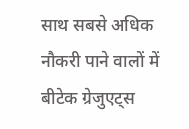साथ सबसे अधिक नौकरी पाने वालों में बीटेक ग्रेजुएट्स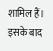शामिल हैं। इसके बाद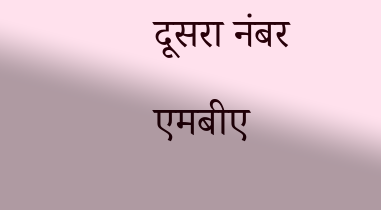दूसरा नंबर एमबीए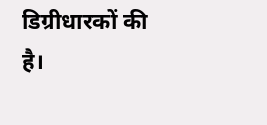डिग्रीधारकों की है।